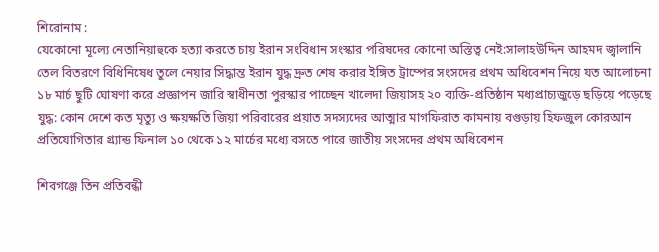শিরোনাম :
যেকোনো মূল্যে নেতানিয়াহুকে হত্যা করতে চায় ইরান সংবিধান সংস্কার পরিষদের কোনো অস্তিত্ব নেই:সালাহউদ্দিন আহমদ জ্বালানি তেল বিতরণে বিধিনিষেধ তুলে নেয়ার সিদ্ধান্ত ইরান যুদ্ধ দ্রুত শেষ করার ইঙ্গিত ট্রাম্পের সংসদের প্রথম অধিবেশন নিয়ে যত আলোচনা ১৮ মার্চ ছুটি ঘোষণা করে প্রজ্ঞাপন জারি স্বাধীনতা পুরস্কার পাচ্ছেন খালেদা জিয়াসহ ২০ ব্যক্তি-প্রতিষ্ঠান মধ্যপ্রাচ্যজুড়ে ছড়িয়ে পড়েছে যুদ্ধ: কোন দেশে কত মৃত্যু ও ক্ষয়ক্ষতি জিয়া পরিবারের প্রয়াত সদস্যদের আত্মার মাগফিরাত কামনায় বগুড়ায় হিফজুল কোরআন প্রতিযোগিতার গ্র্যান্ড ফিনাল ১০ থেকে ১২ মার্চের মধ্যে বসতে পারে জাতীয় সংসদের প্রথম অধিবেশন

শিবগঞ্জে তিন প্রতিবন্ধী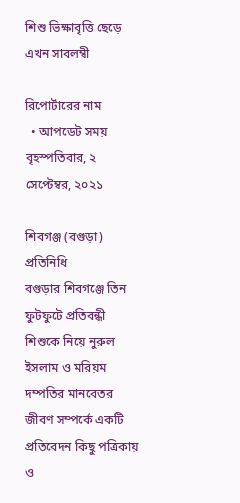শিশু ভিক্ষাবৃত্তি ছেড়ে এখন সাবলম্বী

রিপোর্টারের নাম
  • আপডেট সময় বৃহস্পতিবার, ২ সেপ্টেম্বর, ২০২১

শিবগঞ্জ (বগুড়া) প্রতিনিধি
বগুড়ার শিবগঞ্জে তিন ফুটফুটে প্রতিবন্ধী শিশুকে নিয়ে নুরুল ইসলাম ও মরিয়ম দম্পতির মানবেতর জীবণ সম্পর্কে একটি প্রতিবেদন কিছু পত্রিকায় ও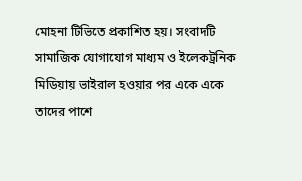মোহনা টিভিতে প্রকাশিত হয়। সংবাদটি সামাজিক যোগাযোগ মাধ্যম ও ইলেকট্রনিক মিডিয়ায় ভাইরাল হওয়ার পর একে একে তাদের পাশে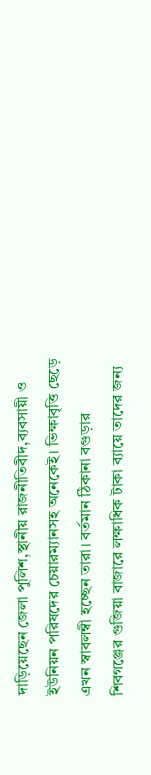দাড়িয়েছেন জেলা পুলিশ,স্থানীয় রাজনীতিবীদ,ব্যবসায়ী ও ইউনিয়ন পরিষদের চেয়ারম্যানসহ অনেকেই। ভিক্ষাবৃত্তি ছেড়ে এখন স্বাবলম্বী হচ্ছেন তারা। বর্তমান ঠিকানা বগুড়ার শিবগঞ্জের গুজিয়া বাজারে লক্ষাধিক টাকা ব্যায়ে তাদের জন্য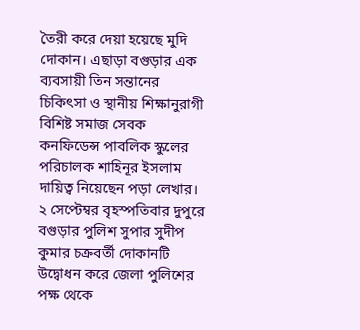তৈরী করে দেয়া হয়েছে মুদি দোকান। এছাড়া বগুড়ার এক ব্যবসায়ী তিন সন্তানের চিকিৎসা ও স্থানীয় শিক্ষানুরাগী বিশিষ্ট সমাজ সেবক কনফিডেন্স পাবলিক স্কুলের পরিচালক শাহিনূর ইসলাম দায়িত্ব নিয়েছেন পড়া লেখার। ২ সেপ্টেম্বর বৃহস্পতিবার দুপুরে বগুড়ার পুলিশ সুপার সুদীপ কুমার চক্রবর্তী দোকানটি উদ্বোধন করে জেলা পুলিশের পক্ষ থেকে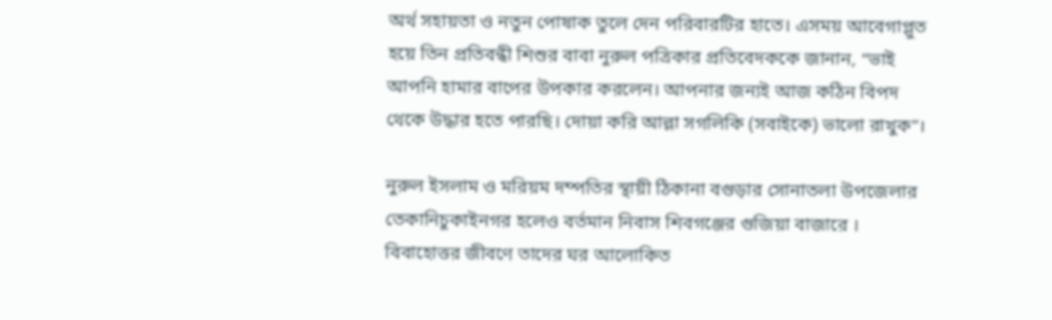অর্থ সহায়তা ও নতুন পোষাক তুলে দেন পরিবারটির হাতে। এসময় আবেগাপ্লুত হয়ে তিন প্রতিবন্ধী শিশুর বাবা নুরুল পত্রিকার প্রতিবেদককে জানান, “ভাই আপনি হামার বাপের উপকার করলেন। আপনার জন্যই আজ কঠিন বিপদ থেকে উদ্ধার হতে পারছি। দোয়া করি আল্লা সগলিকি (সবাইকে) ভালো রাখুক”।

নুরুল ইসলাম ও মরিয়ম দম্পতির স্থায়ী ঠিকানা বগুড়ার সোনাতলা উপজেলার তেকানিচুকাইনগর হলেও বর্তমান নিবাস শিবগঞ্জের গুজিয়া বাজারে । বিবাহোত্তর জীবণে তাদের ঘর আলোকিত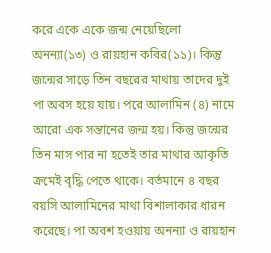করে একে একে জন্ম নেয়েছিলো অনন্যা(১৩) ও রায়হান কবির(১১)। কিন্তু জন্মের সাড়ে তিন বছরের মাথায় তাদের দুই পা অবস হয়ে যায়। পরে আলামিন (৪) নামে আরো এক সন্তানের জন্ম হয়। কিন্তু জন্মের তিন মাস পার না হতেই তার মাথার আকৃতি ক্রমেই বৃদ্ধি পেতে থাকে। বর্তমানে ৪ বছর বয়সি আলামিনের মাথা বিশালাকার ধারন করেছে। পা অবশ হওয়ায় অনন্যা ও রায়হান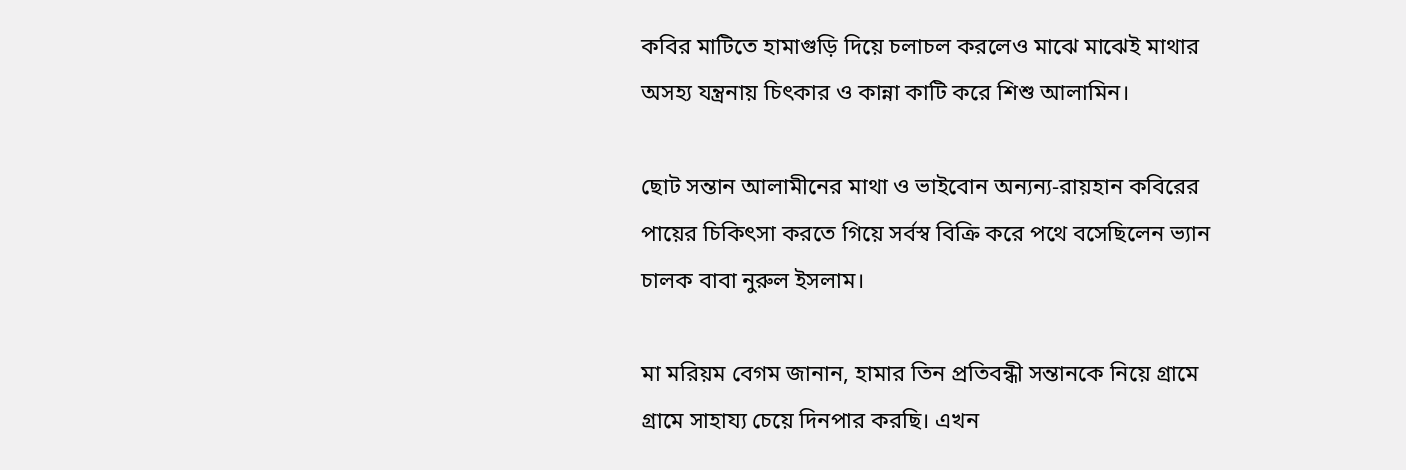কবির মাটিতে হামাগুড়ি দিয়ে চলাচল করলেও মাঝে মাঝেই মাথার অসহ্য যন্ত্রনায় চিৎকার ও কান্না কাটি করে শিশু আলামিন।

ছোট সন্তান আলামীনের মাথা ও ভাইবোন অন্যন্য-রায়হান কবিরের পায়ের চিকিৎসা করতে গিয়ে সর্বস্ব বিক্রি করে পথে বসেছিলেন ভ্যান চালক বাবা নুরুল ইসলাম।

মা মরিয়ম বেগম জানান, হামার তিন প্রতিবন্ধী সন্তানকে নিয়ে গ্রামে গ্রামে সাহায্য চেয়ে দিনপার করছি। এখন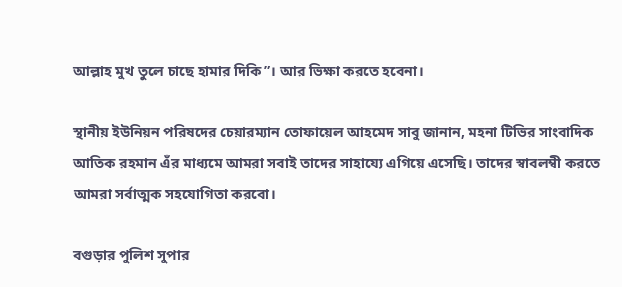আল্লাহ মুখ তুলে চাছে হামার দিকি”। আর ভিক্ষা করতে হবেনা।

স্থানীয় ইউনিয়ন পরিষদের চেয়ারম্যান তোফায়েল আহমেদ সাবু জানান, মহনা টিভির সাংবাদিক আতিক রহমান এঁর মাধ্যমে আমরা সবাই তাদের সাহায্যে এগিয়ে এসেছি। তাদের স্বাবলম্বী করতে আমরা সর্বাত্মক সহযোগিতা করবো।

বগুড়ার পুলিশ সুপার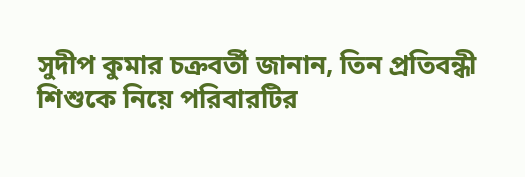সুদীপ কুমার চক্রবর্তী জানান, তিন প্রতিবন্ধী শিশুকে নিয়ে পরিবারটির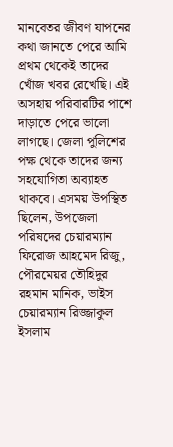মানবেতর জীবণ যাপনের কথা জানতে পেরে আমি প্রথম থেকেই তাদের খোঁজ খবর রেখেছি। এই অসহায় পরিবারটির পাশে দাড়াতে পেরে ভালো লাগছে। জেলা পুলিশের পক্ষ থেকে তাদের জন্য সহযোগিতা অব্যাহত থাকবে। এসময় উপস্থিত ছিলেন, উপজেলা পরিষদের চেয়ারম্যান ফিরোজ আহমেদ রিজু, পৌরমেয়র তৌহিদুর রহমান মানিক, ভাইস চেয়ারম্যান রিজ্জাকুল ইসলাম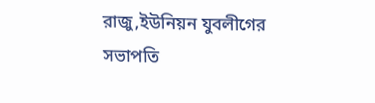রাজু,ইউনিয়ন যুবলীগের সভাপতি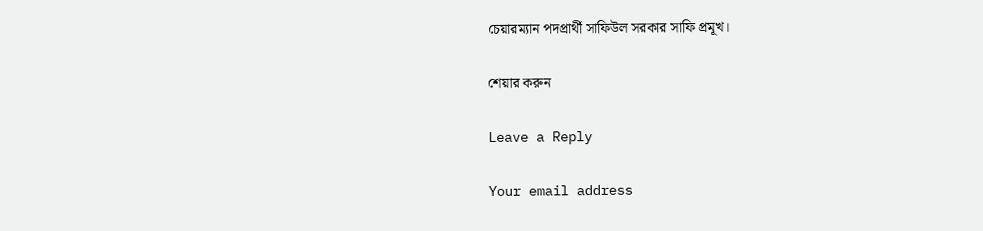চেয়ারম্যান পদপ্রার্থী সাফিউল সরকার সাফি প্রমূখ।

শেয়ার করুন

Leave a Reply

Your email address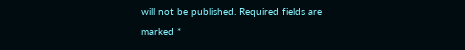will not be published. Required fields are marked *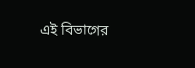এই বিভাগের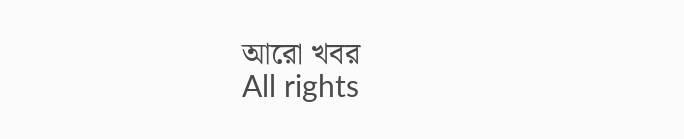আরো খবর
All rights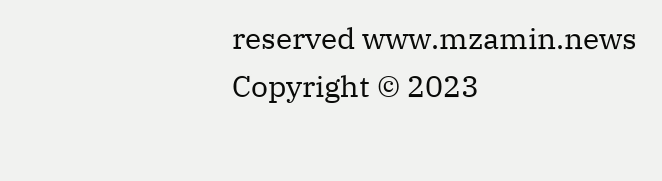reserved www.mzamin.news Copyright © 2023